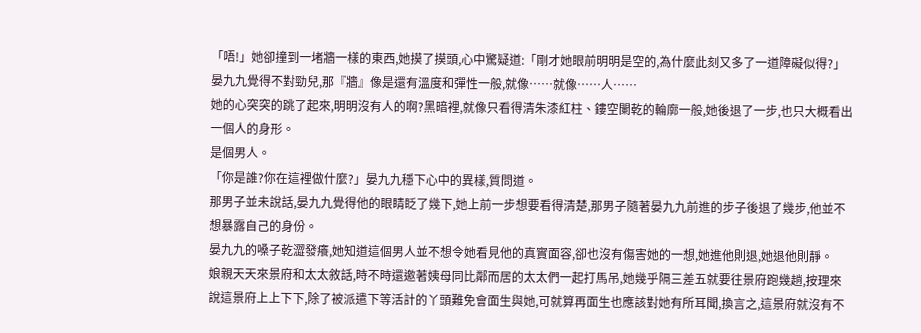「唔!」她卻撞到一堵牆一樣的東西,她摸了摸頭,心中驚疑道:「剛才她眼前明明是空的,為什麼此刻又多了一道障礙似得?」
晏九九覺得不對勁兒,那『牆』像是還有溫度和彈性一般,就像……就像……人……
她的心突突的跳了起來,明明沒有人的啊?黑暗裡,就像只看得清朱漆紅柱、鏤空闌乾的輪廓一般,她後退了一步,也只大概看出一個人的身形。
是個男人。
「你是誰?你在這裡做什麼?」晏九九穩下心中的異樣,質問道。
那男子並未說話,晏九九覺得他的眼睛眨了幾下,她上前一步想要看得清楚,那男子隨著晏九九前進的步子後退了幾步,他並不想暴露自己的身份。
晏九九的嗓子乾澀發癢,她知道這個男人並不想令她看見他的真實面容,卻也沒有傷害她的一想,她進他則退,她退他則靜。
娘親天天來景府和太太敘話,時不時還邀著姨母同比鄰而居的太太們一起打馬吊,她幾乎隔三差五就要往景府跑幾趟,按理來說這景府上上下下,除了被派遣下等活計的丫頭難免會面生與她,可就算再面生也應該對她有所耳聞,換言之,這景府就沒有不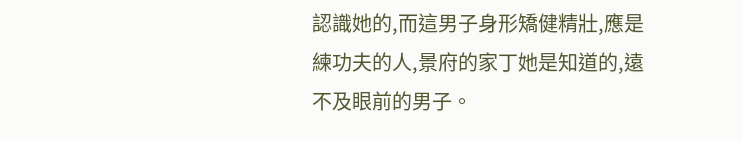認識她的,而這男子身形矯健精壯,應是練功夫的人,景府的家丁她是知道的,遠不及眼前的男子。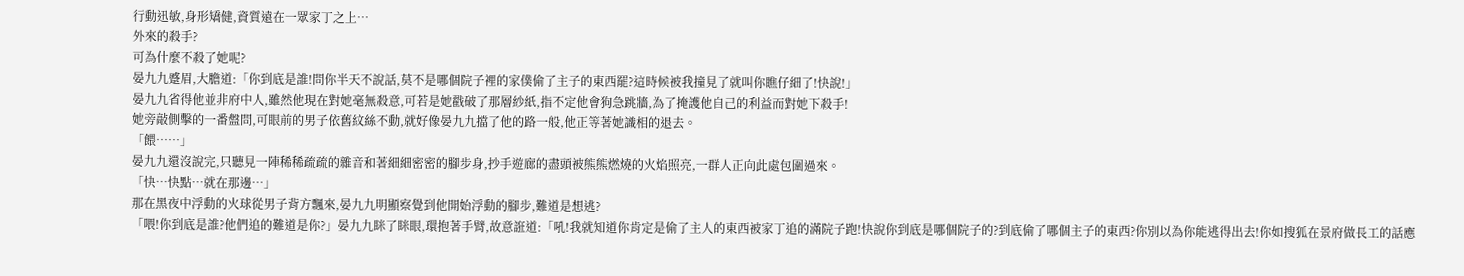行動迅敏,身形矯健,資質遠在一眾家丁之上…
外來的殺手?
可為什麼不殺了她呢?
晏九九蹙眉,大膽道:「你到底是誰!問你半天不說話,莫不是哪個院子裡的家僕偷了主子的東西罷?這時候被我撞見了就叫你瞧仔細了!快說!」
晏九九省得他並非府中人,雖然他現在對她毫無殺意,可若是她戳破了那層紗紙,指不定他會狗急跳牆,為了掩護他自己的利益而對她下殺手!
她旁敲側擊的一番盤問,可眼前的男子依舊紋絲不動,就好像晏九九擋了他的路一般,他正等著她識相的退去。
「餵……」
晏九九還沒說完,只聽見一陣稀稀疏疏的雜音和著細細密密的腳步身,抄手遊廊的盡頭被熊熊燃燒的火焰照亮,一群人正向此處包圍過來。
「快…快點…就在那邊…」
那在黑夜中浮動的火球從男子背方飄來,晏九九明顯察覺到他開始浮動的腳步,難道是想逃?
「喂!你到底是誰?他們追的難道是你?」晏九九眯了眯眼,環抱著手臂,故意誑道:「吼!我就知道你肯定是偷了主人的東西被家丁追的滿院子跑!快說你到底是哪個院子的?到底偷了哪個主子的東西?你別以為你能逃得出去!你如搜狐在景府做長工的話應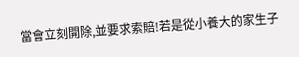當會立刻開除,並要求索賠!若是從小養大的家生子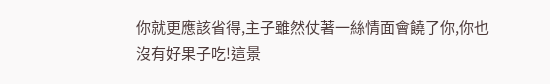你就更應該省得,主子雖然仗著一絲情面會饒了你,你也沒有好果子吃!這景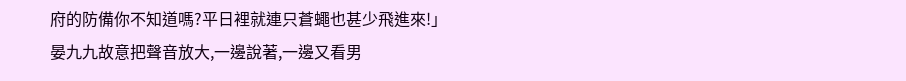府的防備你不知道嗎?平日裡就連只蒼蠅也甚少飛進來!」
晏九九故意把聲音放大,一邊說著,一邊又看男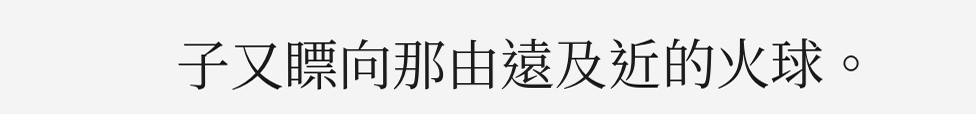子又瞟向那由遠及近的火球。